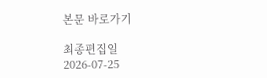본문 바로가기

최종편집일 2026-07-25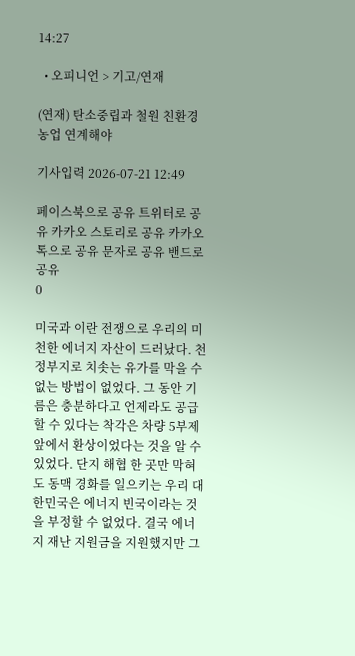14:27

  • 오피니언 > 기고/연재

(연재) 탄소중립과 철원 친환경 농업 연계해야

기사입력 2026-07-21 12:49

페이스북으로 공유 트위터로 공유 카카오 스토리로 공유 카카오톡으로 공유 문자로 공유 밴드로 공유
0

미국과 이란 전쟁으로 우리의 미천한 에너지 자산이 드러났다. 천정부지로 치솟는 유가를 막을 수 없는 방법이 없었다. 그 동안 기름은 충분하다고 언제라도 공급할 수 있다는 착각은 차량 5부제 앞에서 환상이었다는 것을 알 수 있었다. 단지 해협 한 곳만 막혀도 동맥 경화를 일으키는 우리 대한민국은 에너지 빈국이라는 것을 부정할 수 없었다. 결국 에너지 재난 지원금을 지원했지만 그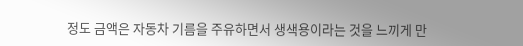정도 금액은 자동차 기름을 주유하면서 생색용이라는 것을 느끼게 만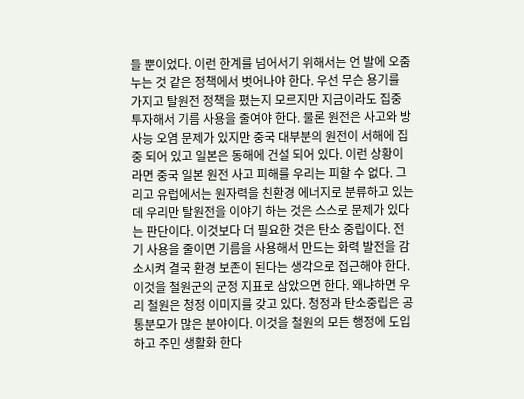들 뿐이었다. 이런 한계를 넘어서기 위해서는 언 발에 오줌 누는 것 같은 정책에서 벗어나야 한다. 우선 무슨 용기를 가지고 탈원전 정책을 폈는지 모르지만 지금이라도 집중 투자해서 기름 사용을 줄여야 한다. 물론 원전은 사고와 방사능 오염 문제가 있지만 중국 대부분의 원전이 서해에 집중 되어 있고 일본은 동해에 건설 되어 있다. 이런 상황이라면 중국 일본 원전 사고 피해를 우리는 피할 수 없다. 그리고 유럽에서는 원자력을 친환경 에너지로 분류하고 있는데 우리만 탈원전을 이야기 하는 것은 스스로 문제가 있다는 판단이다. 이것보다 더 필요한 것은 탄소 중립이다. 전기 사용을 줄이면 기름을 사용해서 만드는 화력 발전을 감소시켜 결국 환경 보존이 된다는 생각으로 접근해야 한다. 이것을 철원군의 군정 지표로 삼았으면 한다. 왜냐하면 우리 철원은 청정 이미지를 갖고 있다. 청정과 탄소중립은 공통분모가 많은 분야이다. 이것을 철원의 모든 행정에 도입하고 주민 생활화 한다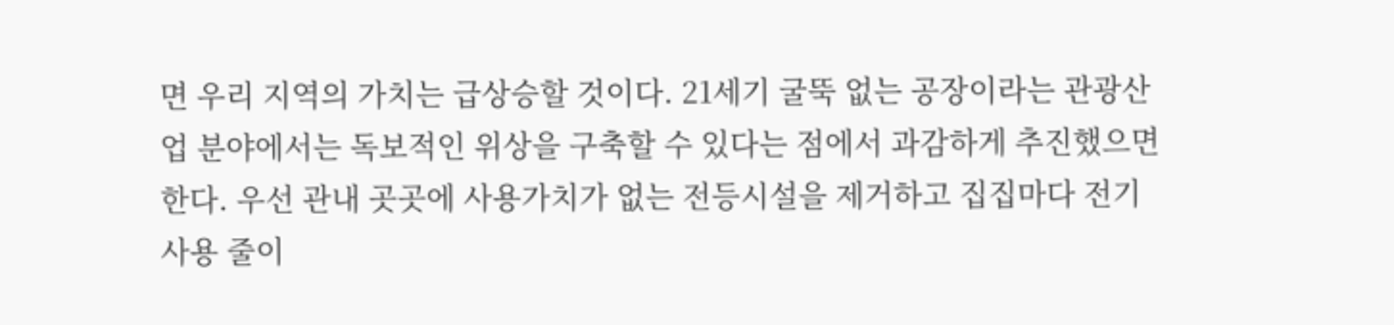면 우리 지역의 가치는 급상승할 것이다. 21세기 굴뚝 없는 공장이라는 관광산업 분야에서는 독보적인 위상을 구축할 수 있다는 점에서 과감하게 추진했으면 한다. 우선 관내 곳곳에 사용가치가 없는 전등시설을 제거하고 집집마다 전기 사용 줄이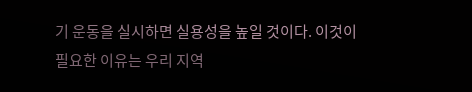기 운동을 실시하면 실용성을 높일 것이다. 이것이 필요한 이유는 우리 지역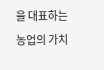을 대표하는 농업의 가치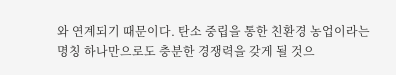와 연계되기 때문이다. 탄소 중립을 통한 친환경 농업이라는 명칭 하나만으로도 충분한 경쟁력을 갖게 될 것으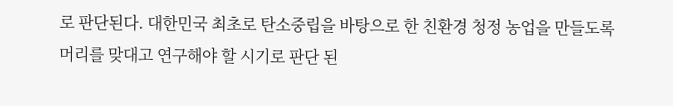로 판단된다. 대한민국 최초로 탄소중립을 바탕으로 한 친환경 청정 농업을 만들도록 머리를 맞대고 연구해야 할 시기로 판단 된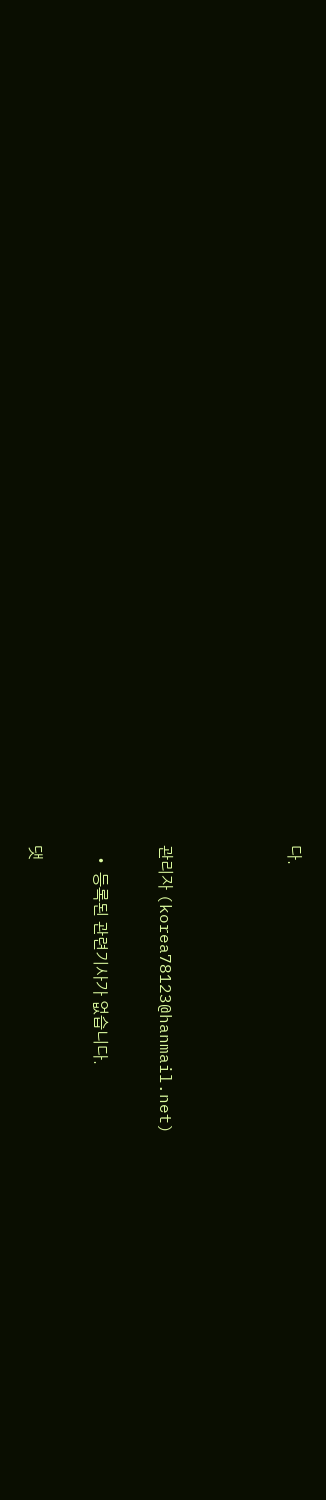다.



관리자 (korea78123@hanmail.net)

  • 등록된 관련기사가 없습니다.

댓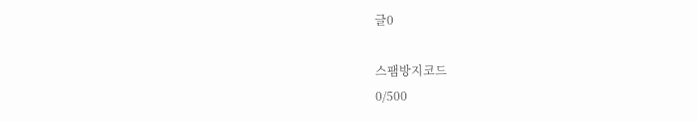글0

스팸방지코드
0/500